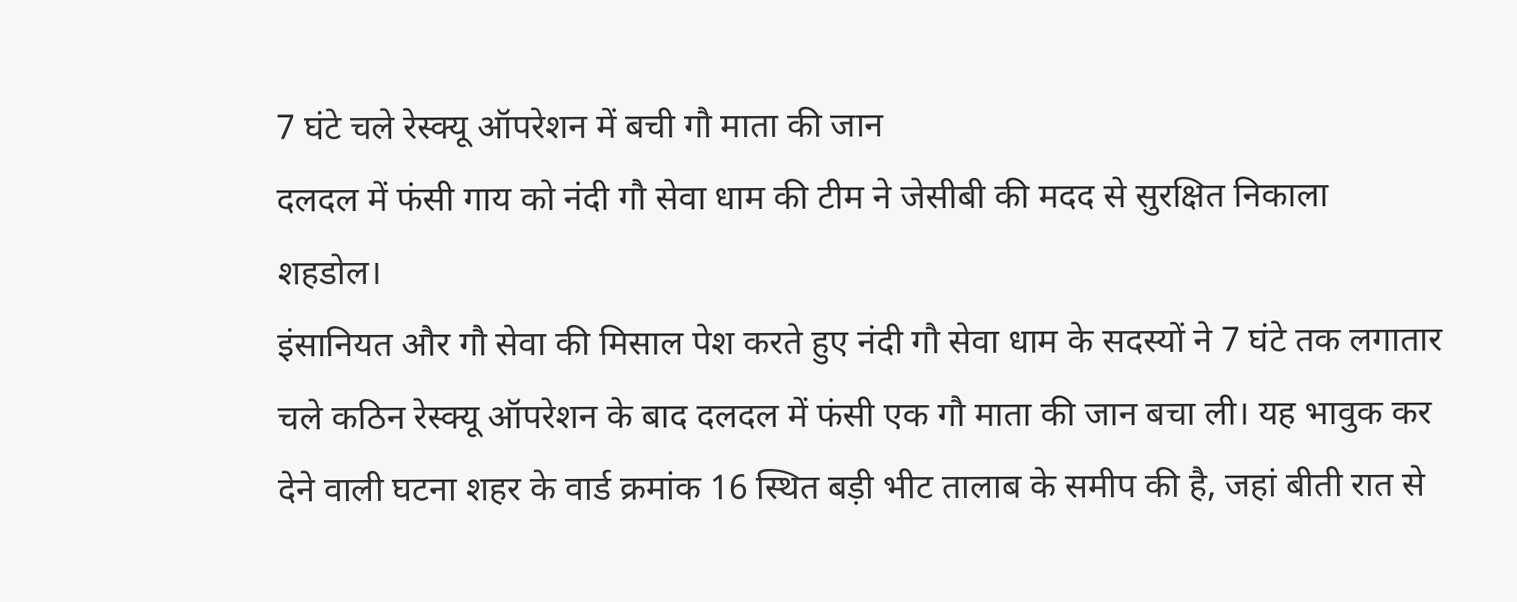7 घंटे चले रेस्क्यू ऑपरेशन में बची गौ माता की जान
दलदल में फंसी गाय को नंदी गौ सेवा धाम की टीम ने जेसीबी की मदद से सुरक्षित निकाला
शहडोल।
इंसानियत और गौ सेवा की मिसाल पेश करते हुए नंदी गौ सेवा धाम के सदस्यों ने 7 घंटे तक लगातार चले कठिन रेस्क्यू ऑपरेशन के बाद दलदल में फंसी एक गौ माता की जान बचा ली। यह भावुक कर देने वाली घटना शहर के वार्ड क्रमांक 16 स्थित बड़ी भीट तालाब के समीप की है, जहां बीती रात से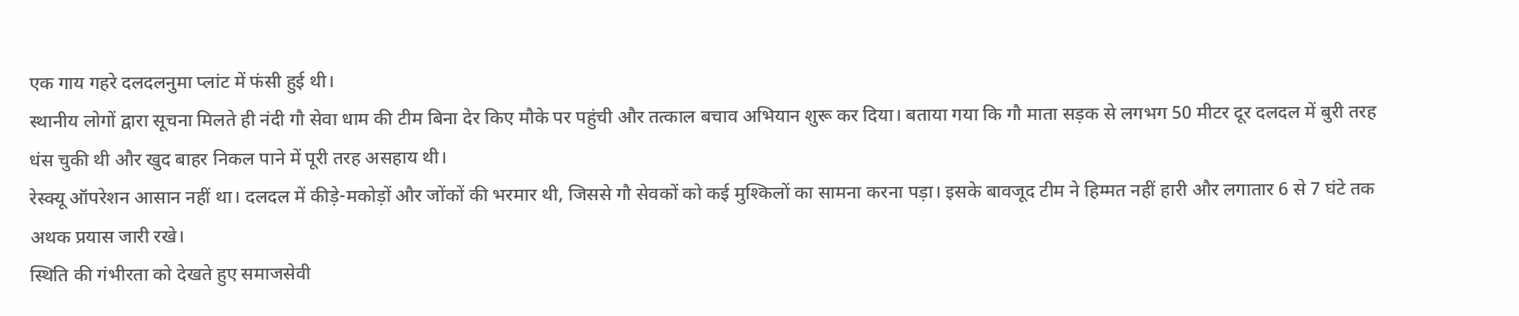एक गाय गहरे दलदलनुमा प्लांट में फंसी हुई थी।
स्थानीय लोगों द्वारा सूचना मिलते ही नंदी गौ सेवा धाम की टीम बिना देर किए मौके पर पहुंची और तत्काल बचाव अभियान शुरू कर दिया। बताया गया कि गौ माता सड़क से लगभग 50 मीटर दूर दलदल में बुरी तरह धंस चुकी थी और खुद बाहर निकल पाने में पूरी तरह असहाय थी।
रेस्क्यू ऑपरेशन आसान नहीं था। दलदल में कीड़े-मकोड़ों और जोंकों की भरमार थी, जिससे गौ सेवकों को कई मुश्किलों का सामना करना पड़ा। इसके बावजूद टीम ने हिम्मत नहीं हारी और लगातार 6 से 7 घंटे तक अथक प्रयास जारी रखे।
स्थिति की गंभीरता को देखते हुए समाजसेवी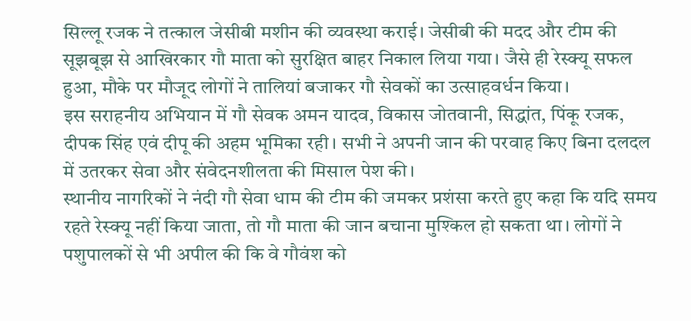सिल्लू रजक ने तत्काल जेसीबी मशीन की व्यवस्था कराई। जेसीबी की मदद और टीम की सूझबूझ से आखिरकार गौ माता को सुरक्षित बाहर निकाल लिया गया। जैसे ही रेस्क्यू सफल हुआ, मौके पर मौजूद लोगों ने तालियां बजाकर गौ सेवकों का उत्साहवर्धन किया।
इस सराहनीय अभियान में गौ सेवक अमन यादव, विकास जोतवानी, सिद्धांत, पिंकू रजक, दीपक सिंह एवं दीपू की अहम भूमिका रही। सभी ने अपनी जान की परवाह किए बिना दलदल में उतरकर सेवा और संवेदनशीलता की मिसाल पेश की।
स्थानीय नागरिकों ने नंदी गौ सेवा धाम की टीम की जमकर प्रशंसा करते हुए कहा कि यदि समय रहते रेस्क्यू नहीं किया जाता, तो गौ माता की जान बचाना मुश्किल हो सकता था। लोगों ने पशुपालकों से भी अपील की कि वे गौवंश को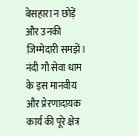बेसहारा न छोड़ें और उनकी जिम्मेदारी समझें।
नंदी गौ सेवा धाम के इस मानवीय और प्रेरणादायक कार्य की पूरे क्षेत्र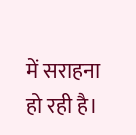में सराहना हो रही है।